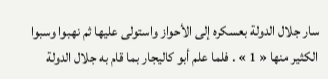سار جلال الدولة بعسكره إلى الأحواز واستولى عليها ثم نهبوا وسبوا الكثير منها « 1 » . فلما علم أبو كاليجار بما قام به جلال الدولة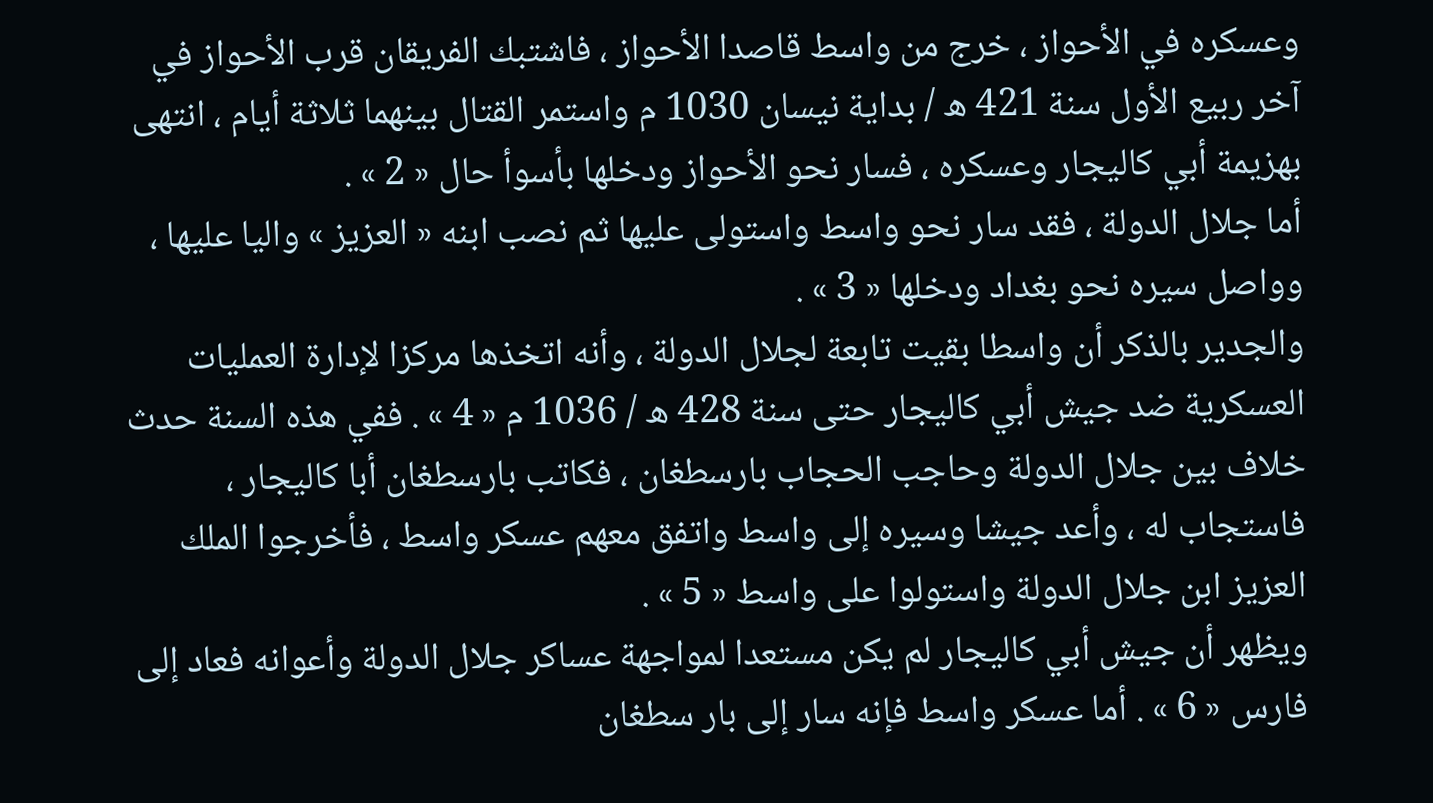وعسكره في الأحواز ، خرج من واسط قاصدا الأحواز ، فاشتبك الفريقان قرب الأحواز في آخر ربيع الأول سنة 421 ه / بداية نيسان 1030 م واستمر القتال بينهما ثلاثة أيام ، انتهى بهزيمة أبي كاليجار وعسكره ، فسار نحو الأحواز ودخلها بأسوأ حال « 2 » .
أما جلال الدولة ، فقد سار نحو واسط واستولى عليها ثم نصب ابنه « العزيز » واليا عليها ، وواصل سيره نحو بغداد ودخلها « 3 » .
والجدير بالذكر أن واسطا بقيت تابعة لجلال الدولة ، وأنه اتخذها مركزا لإدارة العمليات العسكرية ضد جيش أبي كاليجار حتى سنة 428 ه / 1036 م « 4 » . ففي هذه السنة حدث خلاف بين جلال الدولة وحاجب الحجاب بارسطغان ، فكاتب بارسطغان أبا كاليجار ، فاستجاب له ، وأعد جيشا وسيره إلى واسط واتفق معهم عسكر واسط ، فأخرجوا الملك العزيز ابن جلال الدولة واستولوا على واسط « 5 » .
ويظهر أن جيش أبي كاليجار لم يكن مستعدا لمواجهة عساكر جلال الدولة وأعوانه فعاد إلى فارس « 6 » . أما عسكر واسط فإنه سار إلى بار سطغان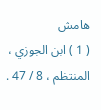هامش
( 1 ) ابن الجوزي ، المنتظم ، 8 / 47 .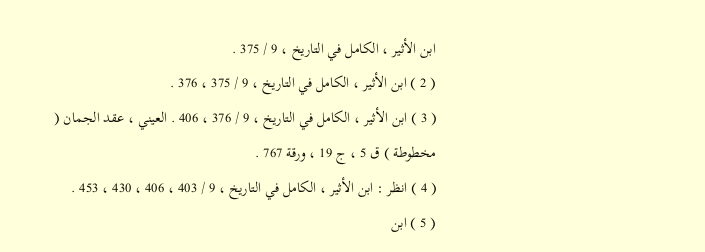ابن الأثير ، الكامل في التاريخ ، 9 / 375 .
( 2 ) ابن الأثير ، الكامل في التاريخ ، 9 / 375 ، 376 .
( 3 ) ابن الأثير ، الكامل في التاريخ ، 9 / 376 ، 406 . العيني ، عقد الجمان ( مخطوطة ) ق 5 ، ج 19 ، ورقة 767 .
( 4 ) انظر : ابن الأثير ، الكامل في التاريخ ، 9 / 403 ، 406 ، 430 ، 453 .
( 5 ) ابن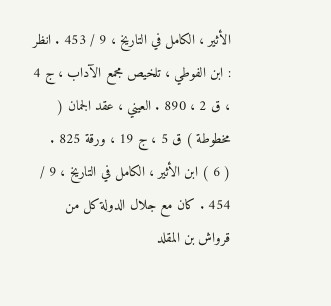الأثير ، الكامل في التاريخ ، 9 / 453 . انظر : ابن الفوطي ، تلخيص مجمع الآداب ، ج 4 ، ق 2 ، 890 . العيني ، عقد الجمان ( مخطوطة ) ق 5 ، ج 19 ، ورقة 825 .
( 6 ) ابن الأثير ، الكامل في التاريخ ، 9 / 454 . كان مع جلال الدولة كل من قرواش بن المقلد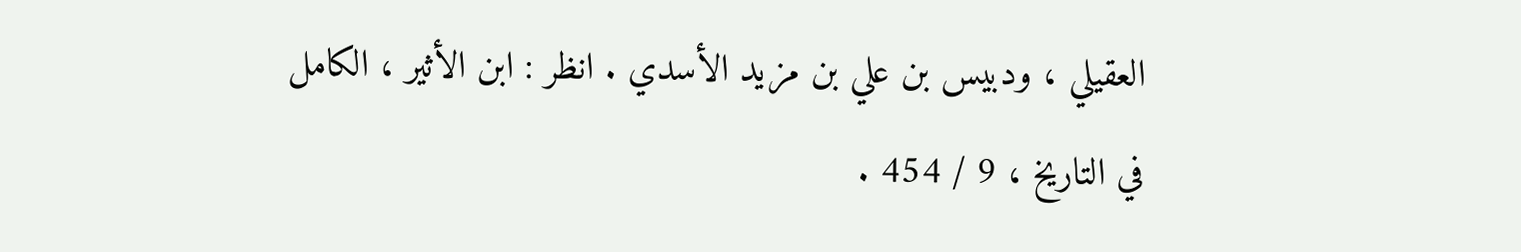العقيلي ، ودبيس بن علي بن مزيد الأسدي . انظر : ابن الأثير ، الكامل في التاريخ ، 9 / 454 .